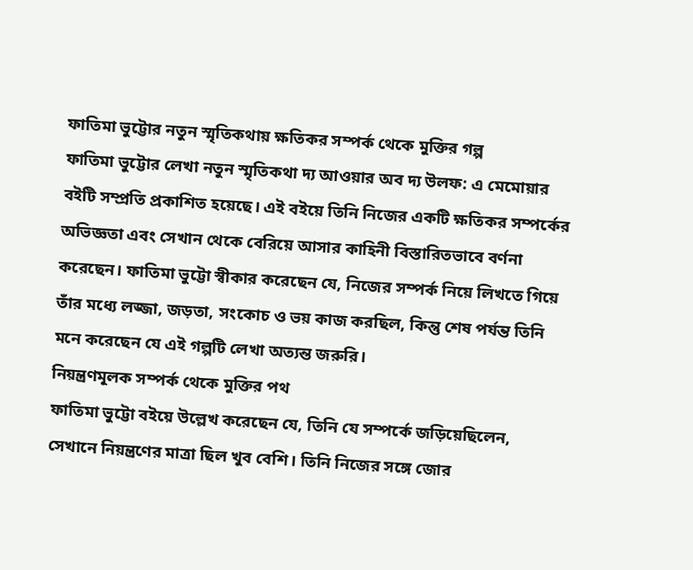ফাতিমা ভুট্টোর নতুন স্মৃতিকথায় ক্ষতিকর সম্পর্ক থেকে মুক্তির গল্প
ফাতিমা ভুট্টোর লেখা নতুন স্মৃতিকথা দ্য আওয়ার অব দ্য উলফ: এ মেমোয়ার বইটি সম্প্রতি প্রকাশিত হয়েছে। এই বইয়ে তিনি নিজের একটি ক্ষতিকর সম্পর্কের অভিজ্ঞতা এবং সেখান থেকে বেরিয়ে আসার কাহিনী বিস্তারিতভাবে বর্ণনা করেছেন। ফাতিমা ভুট্টো স্বীকার করেছেন যে, নিজের সম্পর্ক নিয়ে লিখতে গিয়ে তাঁর মধ্যে লজ্জা, জড়তা, সংকোচ ও ভয় কাজ করছিল, কিন্তু শেষ পর্যন্ত তিনি মনে করেছেন যে এই গল্পটি লেখা অত্যন্ত জরুরি।
নিয়ন্ত্রণমূলক সম্পর্ক থেকে মুক্তির পথ
ফাতিমা ভুট্টো বইয়ে উল্লেখ করেছেন যে, তিনি যে সম্পর্কে জড়িয়েছিলেন, সেখানে নিয়ন্ত্রণের মাত্রা ছিল খুব বেশি। তিনি নিজের সঙ্গে জোর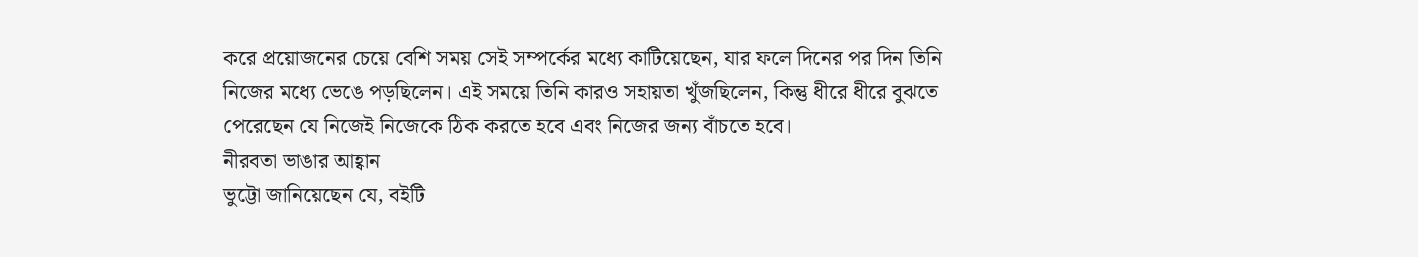করে প্রয়োজনের চেয়ে বেশি সময় সেই সম্পর্কের মধ্যে কাটিয়েছেন, যার ফলে দিনের পর দিন তিনি নিজের মধ্যে ভেঙে পড়ছিলেন। এই সময়ে তিনি কারও সহায়তা খুঁজছিলেন, কিন্তু ধীরে ধীরে বুঝতে পেরেছেন যে নিজেই নিজেকে ঠিক করতে হবে এবং নিজের জন্য বাঁচতে হবে।
নীরবতা ভাঙার আহ্বান
ভুট্টো জানিয়েছেন যে, বইটি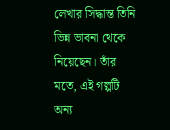লেখার সিদ্ধান্ত তিনি ভিন্ন ভাবনা থেকে নিয়েছেন। তাঁর মতে, এই গল্পটি অন্য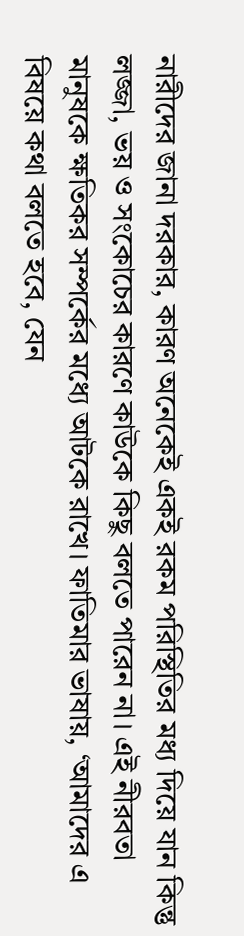নারীদের জানা দরকার, কারণ অনেকেই একই রকম পরিস্থিতির মধ্য দিয়ে যান কিন্তু লজ্জা, ভয় ও সংকোচের কারণে কাউকে কিছু বলতে পারেন না। এই নীরবতা মানুষকে ক্ষতিকর সম্পর্কের মধ্যে আটকে রাখে। ফাতিমার ভাষায়, ‘আমাদের এ বিষয়ে কথা বলতে হবে, যেন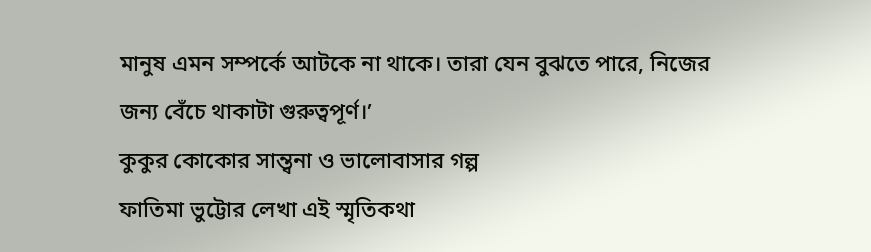মানুষ এমন সম্পর্কে আটকে না থাকে। তারা যেন বুঝতে পারে, নিজের জন্য বেঁচে থাকাটা গুরুত্বপূর্ণ।’
কুকুর কোকোর সান্ত্বনা ও ভালোবাসার গল্প
ফাতিমা ভুট্টোর লেখা এই স্মৃতিকথা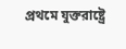প্রথমে যুক্তরাষ্ট্রে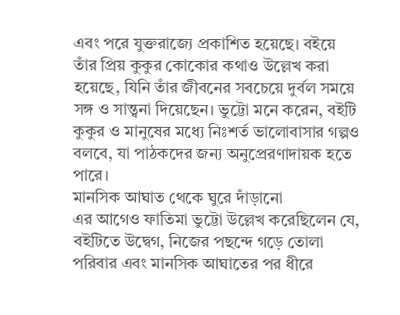এবং পরে যুক্তরাজ্যে প্রকাশিত হয়েছে। বইয়ে তাঁর প্রিয় কুকুর কোকোর কথাও উল্লেখ করা হয়েছে, যিনি তাঁর জীবনের সবচেয়ে দুর্বল সময়ে সঙ্গ ও সান্ত্বনা দিয়েছেন। ভুট্টো মনে করেন, বইটি কুকুর ও মানুষের মধ্যে নিঃশর্ত ভালোবাসার গল্পও বলবে, যা পাঠকদের জন্য অনুপ্রেরণাদায়ক হতে পারে।
মানসিক আঘাত থেকে ঘুরে দাঁড়ানো
এর আগেও ফাতিমা ভুট্টো উল্লেখ করেছিলেন যে, বইটিতে উদ্বেগ, নিজের পছন্দে গড়ে তোলা পরিবার এবং মানসিক আঘাতের পর ধীরে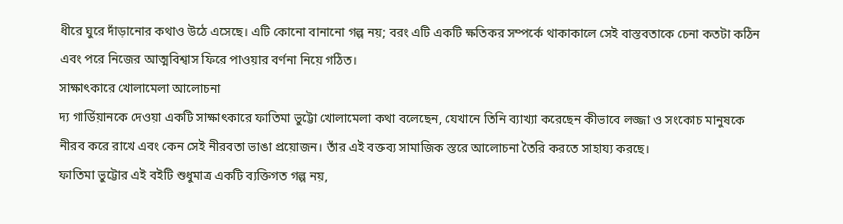ধীরে ঘুরে দাঁড়ানোর কথাও উঠে এসেছে। এটি কোনো বানানো গল্প নয়; বরং এটি একটি ক্ষতিকর সম্পর্কে থাকাকালে সেই বাস্তবতাকে চেনা কতটা কঠিন এবং পরে নিজের আত্মবিশ্বাস ফিরে পাওয়ার বর্ণনা নিয়ে গঠিত।
সাক্ষাৎকারে খোলামেলা আলোচনা
দ্য গার্ডিয়ানকে দেওয়া একটি সাক্ষাৎকারে ফাতিমা ভুট্টো খোলামেলা কথা বলেছেন, যেখানে তিনি ব্যাখ্যা করেছেন কীভাবে লজ্জা ও সংকোচ মানুষকে নীরব করে রাখে এবং কেন সেই নীরবতা ভাঙা প্রয়োজন। তাঁর এই বক্তব্য সামাজিক স্তরে আলোচনা তৈরি করতে সাহায্য করছে।
ফাতিমা ভুট্টোর এই বইটি শুধুমাত্র একটি ব্যক্তিগত গল্প নয়,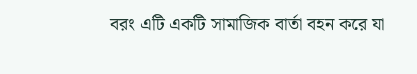বরং এটি একটি সামাজিক বার্তা বহন করে যা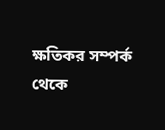ক্ষতিকর সম্পর্ক থেকে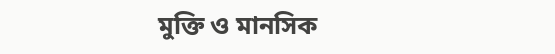মুক্তি ও মানসিক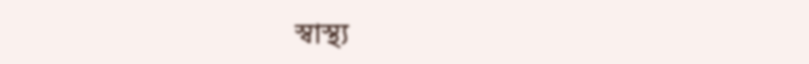স্বাস্থ্য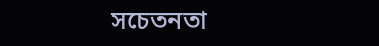সচেতনতা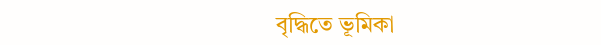বৃদ্ধিতে ভূমিকা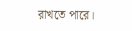রাখতে পারে।